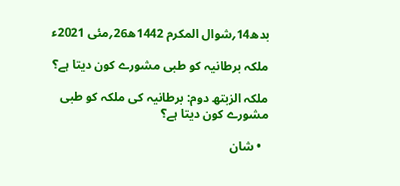بدھ14؍شوال المکرم 1442ھ26؍مئی 2021ء

ملکہ برطانیہ کو طبی مشورے کون دیتا ہے؟

ملکہ الزبتھ دوم: برطانیہ کی ملکہ کو طبی مشورے کون دیتا ہے؟

  • شان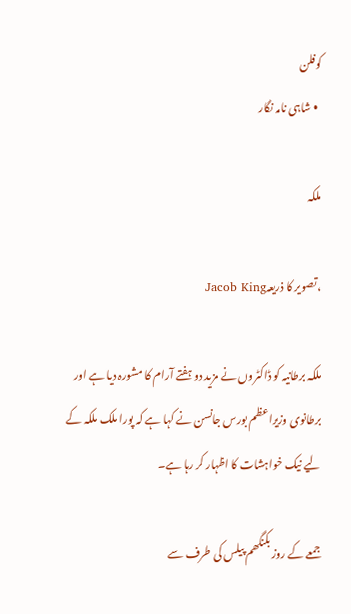کوفلن
  • شاہی نامہ نگار

ملکہ

،تصویر کا ذریعہJacob King

ملکہ برطانیہ کو ڈاکٹروں نے مزید دو ہفتے آرام کا مشورہ دیا ہے اور برطانوی وزیراعظم بورس جانسن نے کہا ہے کہ پورا ملک ملکہ کے لیے نیک خواہشات کا اظہار کر رہا ہے۔

جمعے کے روز بکنگھم پیلس کی طرف سے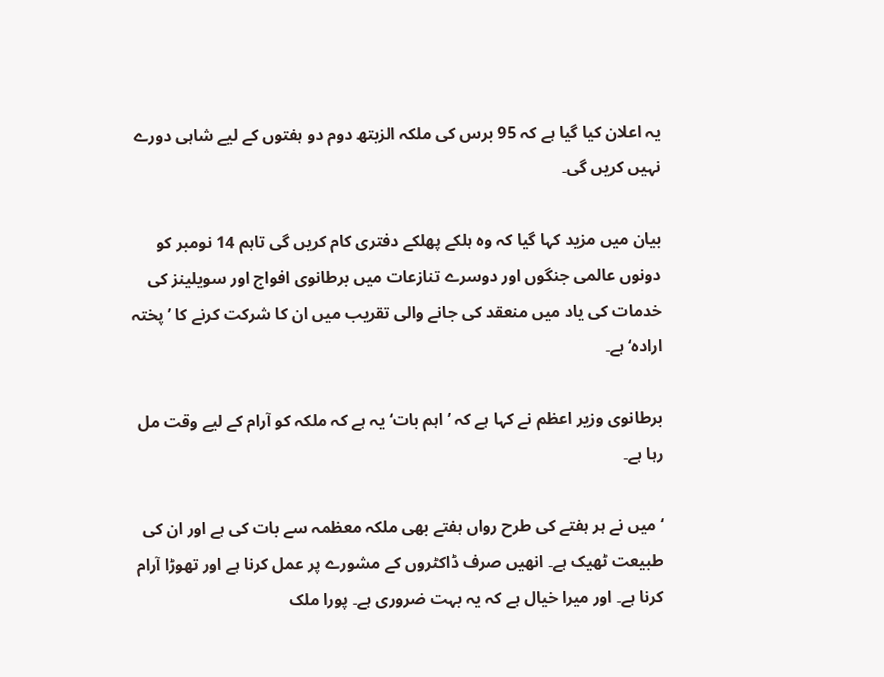یہ اعلان کیا گیا ہے کہ 95 برس کی ملکہ الزبتھ دوم دو ہفتوں کے لیے شاہی دورے نہیں کریں گی۔

بیان میں مزید کہا گیا کہ وہ ہلکے پھلکے دفتری کام کریں گی تاہم 14 نومبر کو دونوں عالمی جنگوں اور دوسرے تنازعات میں برطانوی افواج اور سویلینز کی خدمات کی یاد میں منعقد کی جانے والی تقریب میں ان کا شرکت کرنے کا ’پختہ ارادہ‘ ہے۔

برطانوی وزیر اعظم نے کہا ہے کہ ’اہم بات‘ یہ ہے کہ ملکہ کو آرام کے لیے وقت مل رہا ہے۔

‘میں نے ہر ہفتے کی طرح رواں ہفتے بھی ملکہ معظمہ سے بات کی ہے اور ان کی طبیعت ٹھیک ہے۔ انھیں صرف ڈاکٹروں کے مشورے پر عمل کرنا ہے اور تھوڑا آرام کرنا ہے۔ اور میرا خیال ہے کہ یہ بہت ضروری ہے۔ پورا ملک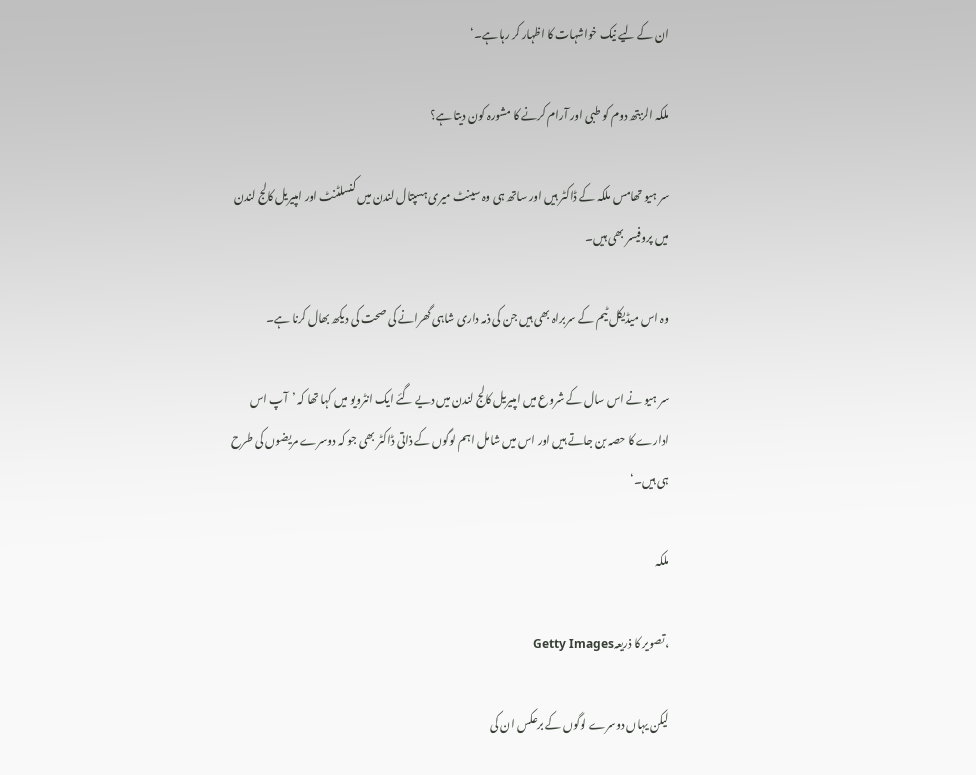ان کے لیے نیک خواشہات کا اظہار کر رہا ہے۔‘

ملکہ الزبتھ دوم کو طبی اور آرام کرنے کا مشورہ کون دیتا ہے؟

سر ہیو تھامس ملکہ کے ڈاکٹر ہیں اور ساتھ ہی وہ سینٹ میری ہسپتال لندن میں کنسلٹنٹ اور امپیریل کالج لندن میں پروفیسر بھی ہیں۔

وہ اس میڈیکل ٹیم کے سربراہ بھی ہیں جن کی ذمہ داری شاہی گھرانے کی صحت کی دیکھ بھال کرنا ہے۔

سر ہیو نے اس سال کے شروع میں امپیریل کالج لندن میں دیے گئے ایک انٹرویو میں کہا تھا کہ ’آپ اس ادارے کا حصہ بن جاتے ہیں اور اس میں شامل اہم لوگوں کے ذاتی ڈاکٹر بھی جو کہ دوسرے مریضوں کی طرح ہی ہیں۔‘

ملکہ

،تصویر کا ذریعہGetty Images

لیکن یہاں دوسرے لوگوں کے برعکس ان کی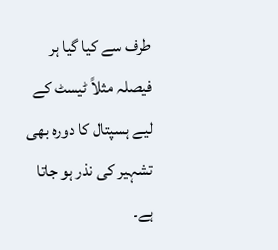طرف سے کیا گیا ہر فیصلہ مثلاً ٹیسٹ کے لیے ہسپتال کا دورہ بھی تشہیر کی نذر ہو جاتا ہے۔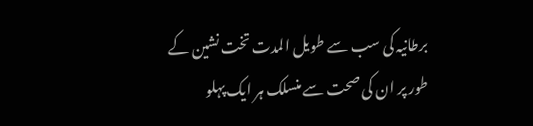برطانیہ کی سب سے طویل المدت تخت نشین کے طور پر ان کی صحت سے منسلک ہر ایک پہلو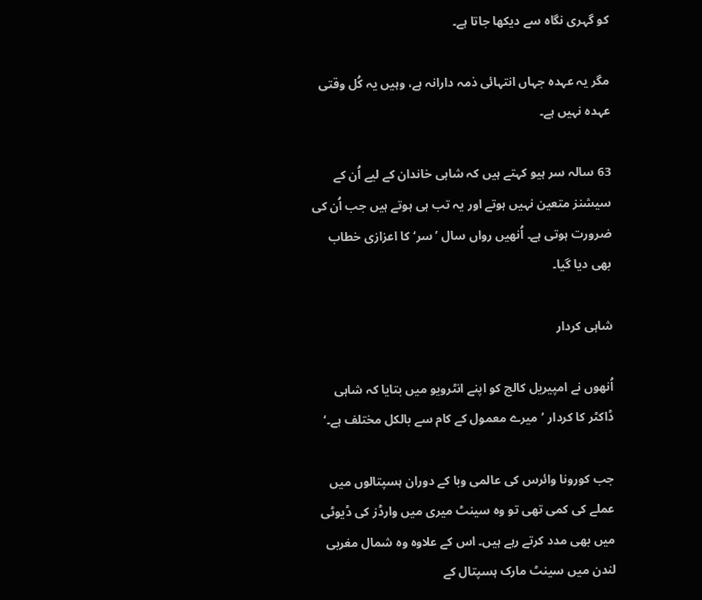کو گہری نگاہ سے دیکھا جاتا ہے۔

مگر یہ عہدہ جہاں انتہائی ذمہ دارانہ ہے، وہیں یہ کُل وقتی عہدہ نہیں ہے۔

63 سالہ سر ہیو کہتے ہیں کہ شاہی خاندان کے لیے اُن کے سیشنز متعین نہیں ہوتے اور یہ تب ہی ہوتے ہیں جب اُن کی ضرورت ہوتی ہے۔ اُنھیں رواں سال ’سر‘ کا اعزازی خطاب بھی دیا گیا۔

شاہی کردار

اُنھوں نے امپیریل کالج کو اپنے انٹرویو میں بتایا کہ شاہی ڈاکٹر کا کردار ’میرے معمول کے کام سے بالکل مختلف ہے۔‘

جب کورونا وائرس کی عالمی وبا کے دوران ہسپتالوں میں عملے کی کمی تھی تو وہ سینٹ میری میں وارڈز کی ڈیوٹی میں بھی مدد کرتے رہے ہیں۔ اس کے علاوہ وہ شمال مغربی لندن میں سینٹ مارک ہسپتال کے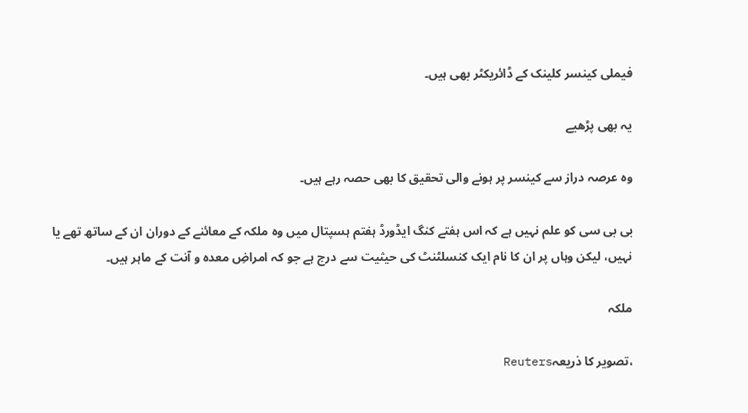فیملی کینسر کلینک کے ڈائریکٹر بھی ہیں۔

یہ بھی پڑھیے

وہ عرصہ دراز سے کینسر پر ہونے والی تحقیق کا بھی حصہ رہے ہیں۔

بی بی سی کو علم نہیں ہے کہ اس ہفتے کنگ ایڈورڈ ہفتم ہسپتال میں وہ ملکہ کے معائنے کے دوران ان کے ساتھ تھے یا نہیں، لیکن وہاں پر ان کا نام ایک کنسلٹنٹ کی حیثیت سے درج ہے جو کہ امراضِ معدہ و آنت کے ماہر ہیں۔

ملکہ

،تصویر کا ذریعہReuters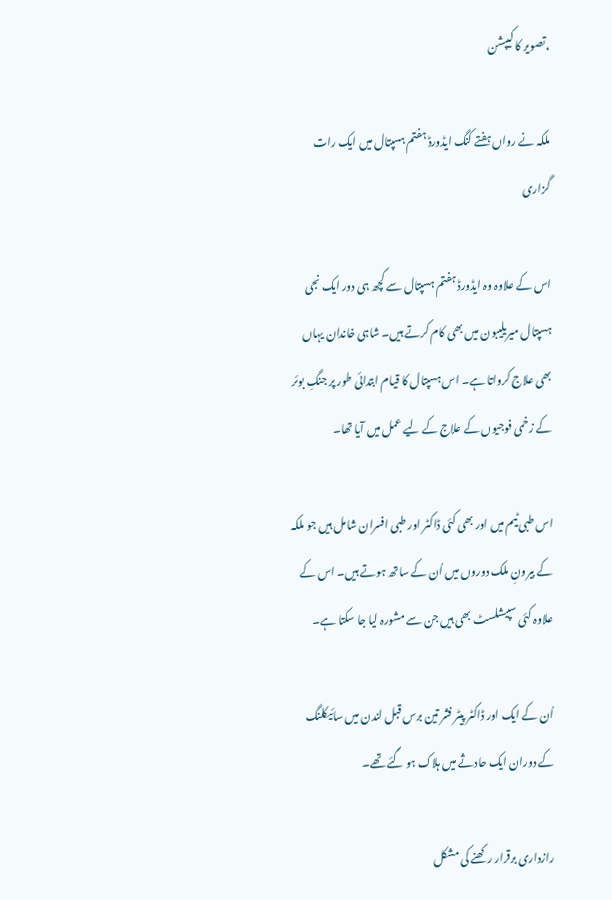،تصویر کا کیپشن

ملکہ نے رواں ہفتے کنگ ایڈورڈ ہفتم ہسپتال میں ایک رات گزاری

اس کے علاوہ وہ ایڈورڈ ہفتم ہسپتال سے کچھ ہی دور ایک نجی ہسپتال میریلیبون میں بھی کام کرتے ہیں۔ شاہی خاندان یہاں بھی علاج کرواتا ہے۔ اس ہسپتال کا قیام ابتدائی طور پر جنگِ بوئر کے زخمی فوجیوں کے علاج کے لیے عمل میں آیا تھا۔

اس طبی ٹیم میں اور بھی کئی ڈاکٹر اور طبی افسران شامل ہیں جو ملکہ کے بیرونِ ملک دوروں میں اُن کے ساتھ ہوتے ہیں۔ اس کے علاوہ کئی سپیشلسٹ بھی ہیں جن سے مشورہ لیا جا سکتا ہے۔

اُن کے ایک اور ڈاکٹر پیٹر فشر تین برس قبل لندن میں سائیکلنگ کے دوران ایک حادثے میں ہلاک ہو گئے تھے۔

رازداری برقرار رکھنے کی مشکل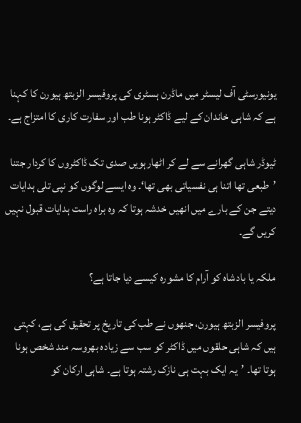یونیورسٹی آف لیسٹر میں ماڈرن ہسٹری کی پروفیسر الزبتھ ہیورن کا کہنا ہے کہ شاہی خاندان کے لیے ڈاکٹر ہونا طب اور سفارت کاری کا امتزاج ہے۔

ٹیوڈر شاہی گھرانے سے لے کر اٹھارہویں صدی تک ڈاکٹروں کا کردار جتنا ’طبعی تھا اتنا ہی نفسیاتی بھی تھا‘۔ وہ ایسے لوگوں کو نپی تلی ہدایات دیتے جن کے بارے میں انھیں خدشہ ہوتا کہ وہ براہ راست ہدایات قبول نہیں کریں گے۔

ملکہ یا بادشاہ کو آرام کا مشورہ کیسے دیا جاتا ہے؟

پروفیسر الزبتھ ہیورن، جنھوں نے طب کی تاریخ پر تحقیق کی ہے، کہتی ہیں کہ شاہی حلقوں میں ڈاکٹر کو سب سے زیادہ بھروسہ مند شخص ہونا ہوتا تھا۔ ’یہ ایک بہت ہی نازک رشتہ ہوتا ہے۔ شاہی ارکان کو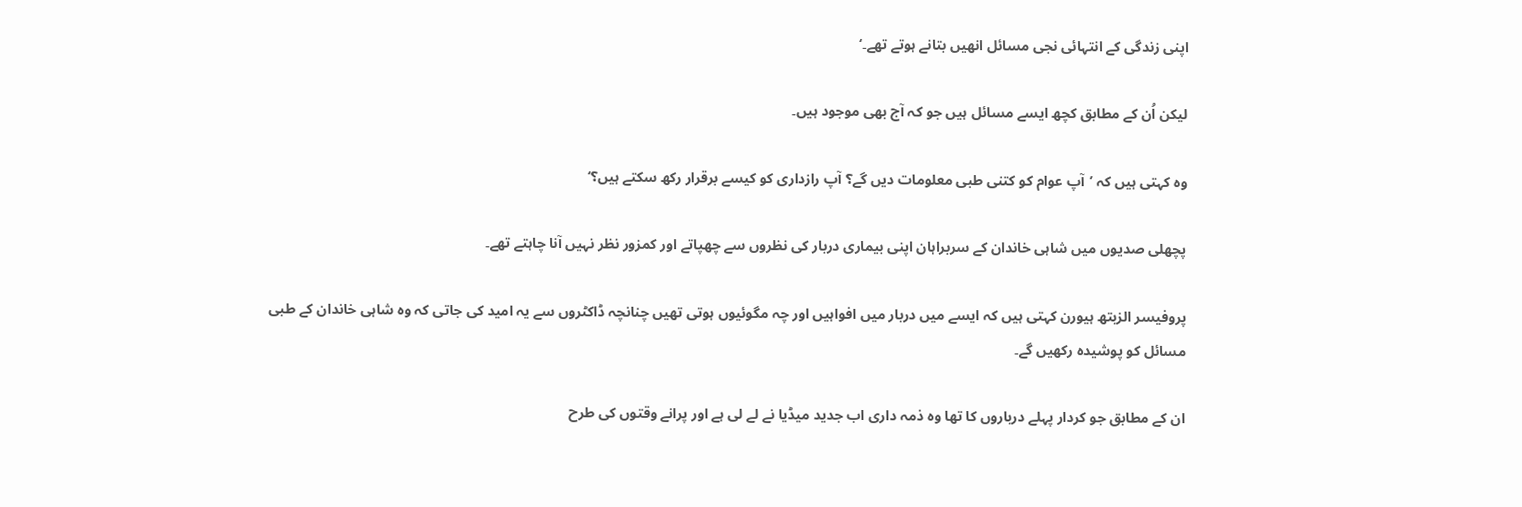اپنی زندگی کے انتہائی نجی مسائل انھیں بتانے ہوتے تھے۔‘

لیکن اُن کے مطابق کچھ ایسے مسائل ہیں جو کہ آج بھی موجود ہیں۔

وہ کہتی ہیں کہ ’آپ عوام کو کتنی طبی معلومات دیں گے؟ آپ رازداری کو کیسے برقرار رکھ سکتے ہیں؟‘

پچھلی صدیوں میں شاہی خاندان کے سربراہان اپنی بیماری دربار کی نظروں سے چھپاتے اور کمزور نظر نہیں آنا چاہتے تھے۔

پروفیسر الزبتھ ہیورن کہتی ہیں کہ ایسے میں دربار میں افواہیں اور چہ مگوئیوں ہوتی تھیں چنانچہ ڈاکٹروں سے یہ امید کی جاتی کہ وہ شاہی خاندان کے طبی مسائل کو پوشیدہ رکھیں گے۔

ان کے مطابق جو کردار پہلے درباروں کا تھا وہ ذمہ داری اب جدید میڈیا نے لے لی ہے اور پرانے وقتوں کی طرح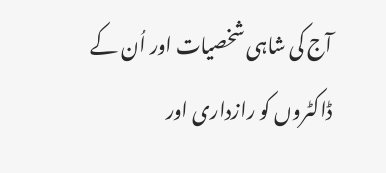آج کی شاہی شخصیات اور اُن کے ڈاکٹروں کو رازداری اور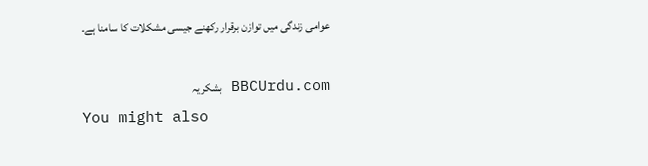عوامی زندگی میں توازن برقرار رکھنے جیسی مشکلات کا سامنا ہے۔

BBCUrdu.com بشکریہ
You might also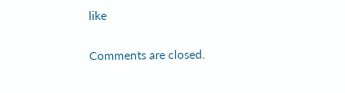like

Comments are closed.